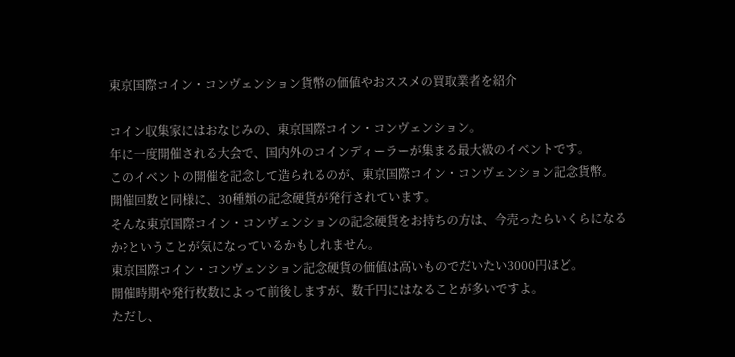東京国際コイン・コンヴェンション貨幣の価値やおススメの買取業者を紹介

コイン収集家にはおなじみの、東京国際コイン・コンヴェンション。
年に一度開催される大会で、国内外のコインディーラーが集まる最大級のイベントです。
このイベントの開催を記念して造られるのが、東京国際コイン・コンヴェンション記念貨幣。
開催回数と同様に、30種類の記念硬貨が発行されています。
そんな東京国際コイン・コンヴェンションの記念硬貨をお持ちの方は、今売ったらいくらになるか?ということが気になっているかもしれません。
東京国際コイン・コンヴェンション記念硬貨の価値は高いものでだいたい3000円ほど。
開催時期や発行枚数によって前後しますが、数千円にはなることが多いですよ。
ただし、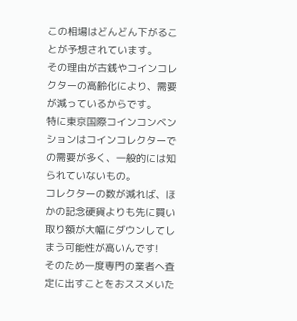この相場はどんどん下がることが予想されています。
その理由が古銭やコインコレクターの高齢化により、需要が減っているからです。
特に東京国際コインコンベンションはコインコレクターでの需要が多く、一般的には知られていないもの。
コレクターの数が減れば、ほかの記念硬貨よりも先に買い取り額が大幅にダウンしてしまう可能性が高いんです!
そのため一度専門の業者へ査定に出すことをおススメいた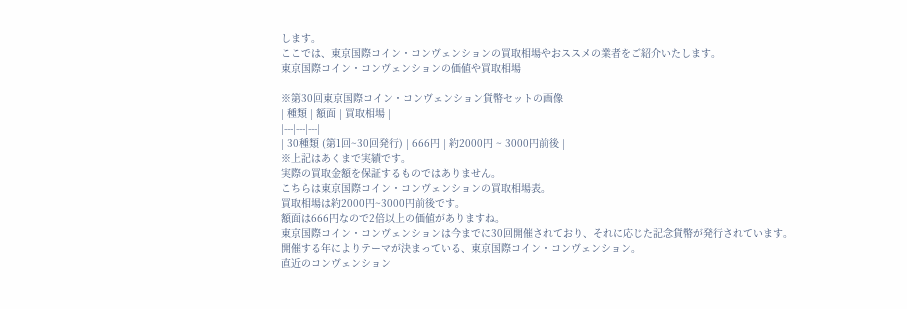します。
ここでは、東京国際コイン・コンヴェンションの買取相場やおススメの業者をご紹介いたします。
東京国際コイン・コンヴェンションの価値や買取相場

※第30回東京国際コイン・コンヴェンション貨幣セットの画像
| 種類 | 額面 | 買取相場 |
|---|---|---|
| 30種類 (第1回~30回発行) | 666円 | 約2000円 ~ 3000円前後 |
※上記はあくまで実績です。
実際の買取金額を保証するものではありません。
こちらは東京国際コイン・コンヴェンションの買取相場表。
買取相場は約2000円~3000円前後です。
額面は666円なので2倍以上の価値がありますね。
東京国際コイン・コンヴェンションは今までに30回開催されており、それに応じた記念貨幣が発行されています。
開催する年によりテーマが決まっている、東京国際コイン・コンヴェンション。
直近のコンヴェンション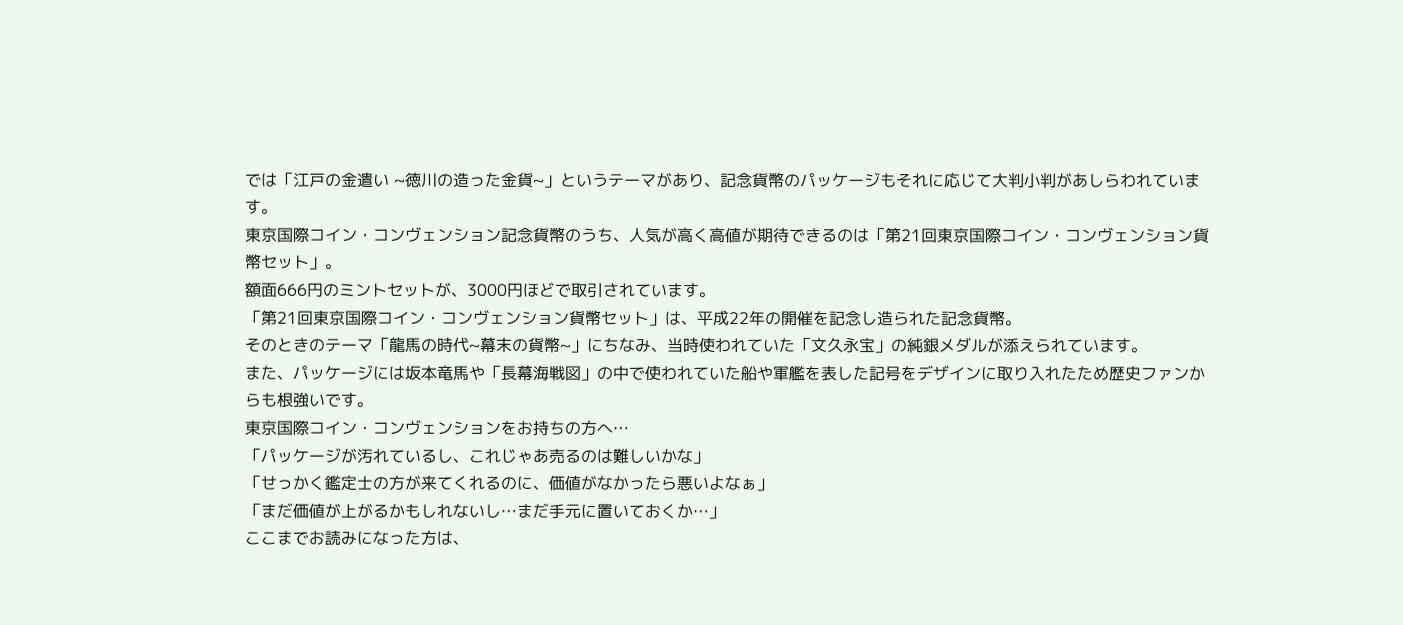では「江戸の金遣い ~徳川の造った金貨~」というテーマがあり、記念貨幣のパッケージもそれに応じて大判小判があしらわれています。
東京国際コイン・コンヴェンション記念貨幣のうち、人気が高く高値が期待できるのは「第21回東京国際コイン・コンヴェンション貨幣セット」。
額面666円のミントセットが、3000円ほどで取引されています。
「第21回東京国際コイン・コンヴェンション貨幣セット」は、平成22年の開催を記念し造られた記念貨幣。
そのときのテーマ「龍馬の時代~幕末の貨幣~」にちなみ、当時使われていた「文久永宝」の純銀メダルが添えられています。
また、パッケージには坂本竜馬や「長幕海戦図」の中で使われていた船や軍艦を表した記号をデザインに取り入れたため歴史ファンからも根強いです。
東京国際コイン・コンヴェンションをお持ちの方へ…
「パッケージが汚れているし、これじゃあ売るのは難しいかな」
「せっかく鑑定士の方が来てくれるのに、価値がなかったら悪いよなぁ」
「まだ価値が上がるかもしれないし…まだ手元に置いておくか…」
ここまでお読みになった方は、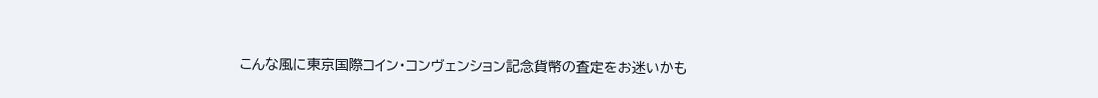こんな風に東京国際コイン・コンヴェンション記念貨幣の査定をお迷いかも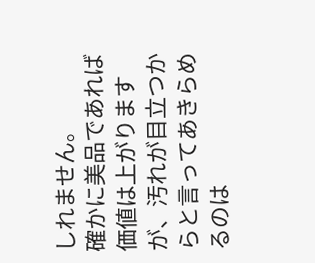しれません。
確かに美品であれば価値は上がりますが、汚れが目立つからと言ってあきらめるのは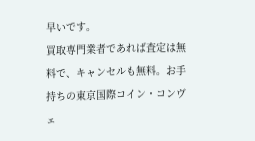早いです。
買取専門業者であれば査定は無料で、キャンセルも無料。お手持ちの東京国際コイン・コンヴェ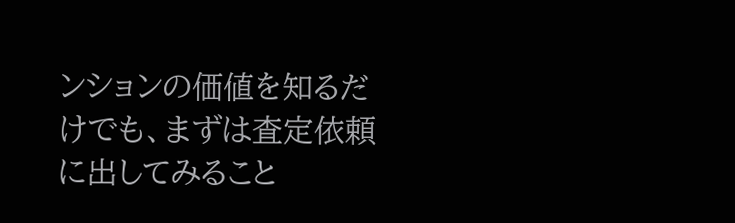ンションの価値を知るだけでも、まずは査定依頼に出してみること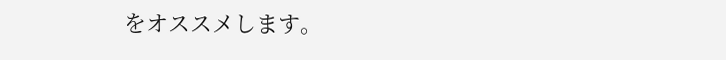をオススメします。